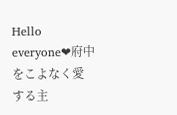Hello everyone❤府中をこよなく愛する主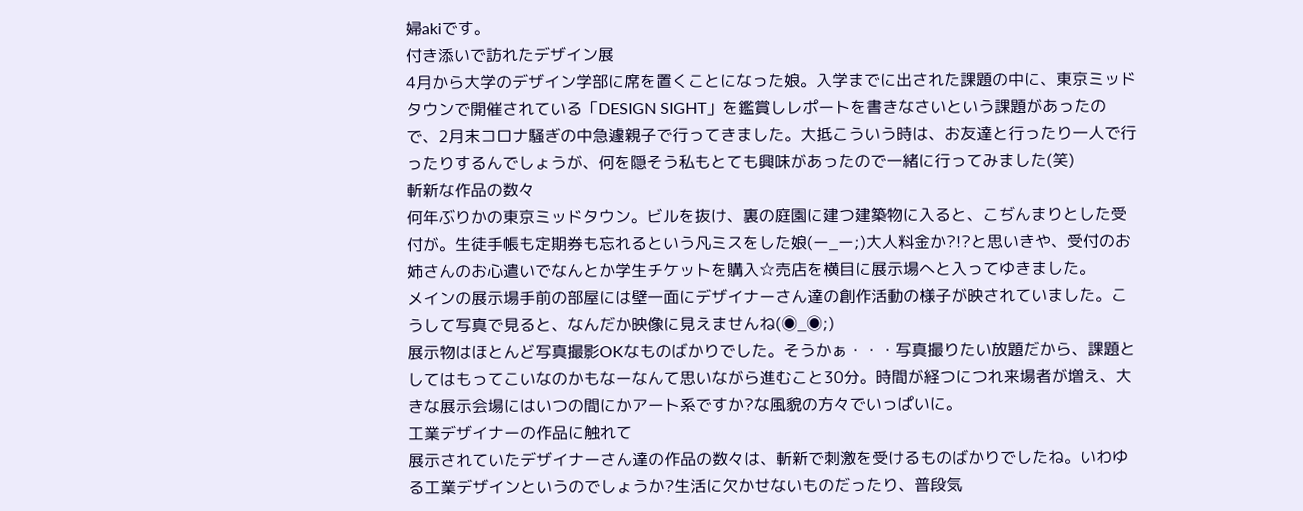婦akiです。
付き添いで訪れたデザイン展
4月から大学のデザイン学部に席を置くことになった娘。入学までに出された課題の中に、東京ミッドタウンで開催されている「DESIGN SIGHT」を鑑賞しレポートを書きなさいという課題があったので、2月末コロナ騒ぎの中急遽親子で行ってきました。大抵こういう時は、お友達と行ったり一人で行ったりするんでしょうが、何を隠そう私もとても興味があったので一緒に行ってみました(笑)
斬新な作品の数々
何年ぶりかの東京ミッドタウン。ビルを抜け、裏の庭園に建つ建築物に入ると、こぢんまりとした受付が。生徒手帳も定期券も忘れるという凡ミスをした娘(ー_ー;)大人料金か?!?と思いきや、受付のお姉さんのお心遣いでなんとか学生チケットを購入☆売店を横目に展示場へと入ってゆきました。
メインの展示場手前の部屋には壁一面にデザイナーさん達の創作活動の様子が映されていました。こうして写真で見ると、なんだか映像に見えませんね(◉_◉;)
展示物はほとんど写真撮影OKなものばかりでした。そうかぁ・・・写真撮りたい放題だから、課題としてはもってこいなのかもなーなんて思いながら進むこと30分。時間が経つにつれ来場者が増え、大きな展示会場にはいつの間にかアート系ですか?な風貌の方々でいっぱいに。
工業デザイナーの作品に触れて
展示されていたデザイナーさん達の作品の数々は、斬新で刺激を受けるものばかりでしたね。いわゆる工業デザインというのでしょうか?生活に欠かせないものだったり、普段気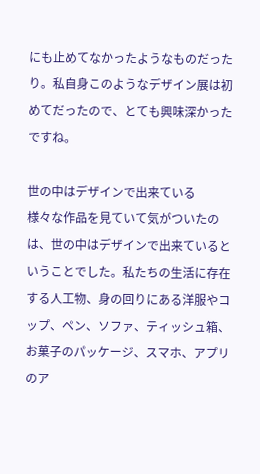にも止めてなかったようなものだったり。私自身このようなデザイン展は初めてだったので、とても興味深かったですね。

世の中はデザインで出来ている
様々な作品を見ていて気がついたのは、世の中はデザインで出来ているということでした。私たちの生活に存在する人工物、身の回りにある洋服やコップ、ペン、ソファ、ティッシュ箱、お菓子のパッケージ、スマホ、アプリのア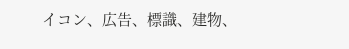イコン、広告、標識、建物、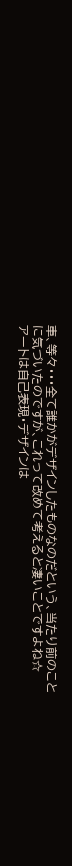車、等々・・・全て誰かがデザインしたものなのだという、当たり前のことに気づいたのですが、これって改めて考えると凄いことですよね☆
アートは自己表現・デザインは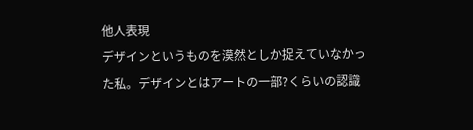他人表現
デザインというものを漠然としか捉えていなかった私。デザインとはアートの一部?くらいの認識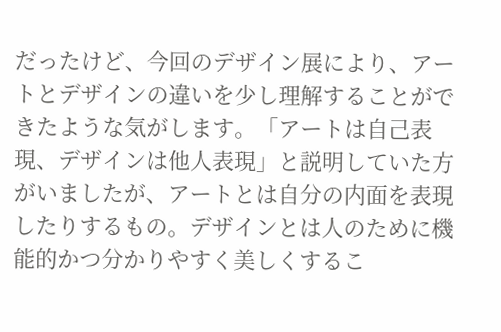だったけど、今回のデザイン展により、アートとデザインの違いを少し理解することができたような気がします。「アートは自己表現、デザインは他人表現」と説明していた方がいましたが、アートとは自分の内面を表現したりするもの。デザインとは人のために機能的かつ分かりやすく美しくするこ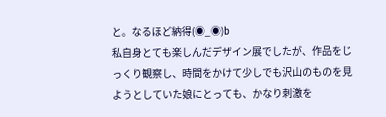と。なるほど納得(◉_◉)b
私自身とても楽しんだデザイン展でしたが、作品をじっくり観察し、時間をかけて少しでも沢山のものを見ようとしていた娘にとっても、かなり刺激を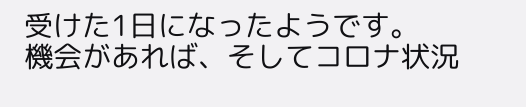受けた1日になったようです。
機会があれば、そしてコロナ状況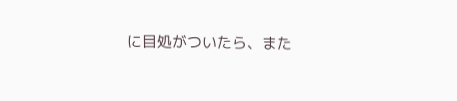に目処がついたら、また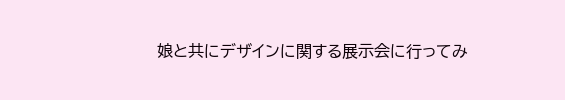娘と共にデザインに関する展示会に行ってみ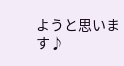ようと思います♪